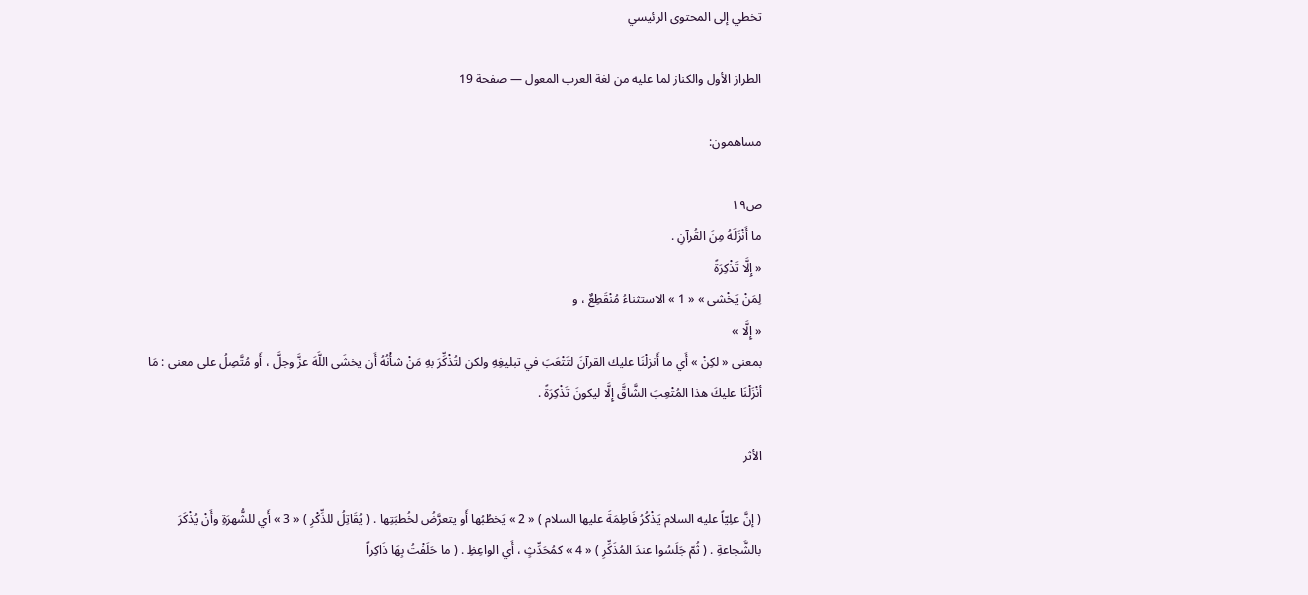تخطي إلى المحتوى الرئيسي

الطراز الأول والكناز لما عليه من لغة العرب المعول — صفحة 19

مساهمون:

ص١٩
ما أَنْزَلَهُ مِنَ القُرآنِ .
« إِلَّا تَذْكِرَةً
لِمَنْ يَخْشى » « 1 » الاستثناءُ مُنْقَطِعٌ ، و
« إِلَّا »
بمعنى « لكِنْ » أَي ما أَنزلْنَا عليك القرآنَ لتَتْعَبَ في تبليغِهِ ولكن لتُذْكِّرَ بهِ مَنْ شأْنُهُ أَن يخشَى اللَّهَ عزَّ وجلَّ ، أَو مُتَّصِلُ على معنى : مَا أنْزَلْنَا عليكَ هذا المُتْعِبَ الشَّاقَّ إِلَّا ليكونَ تَذْكِرَةً .

الأثر

( إنَّ علِيّاً عليه السلام يَذْكُرُ فَاطِمَةَ عليها السلام ) « 2 » يَخطُبُها أَو يتعرَّضُ لخُطبَتِها . ( يُقَاتِلُ للذِّكْرِ ) « 3 » أَي للشُّهرَةِ وأَنْ يُذْكَرَ بالشَّجاعةِ . ( ثُمّ جَلَسُوا عندَ المُذَكِّرِ ) « 4 » كمُحَدِّثٍ ، أَي الواعِظِ . ( ما حَلَفْتُ بِهَا ذَاكِراً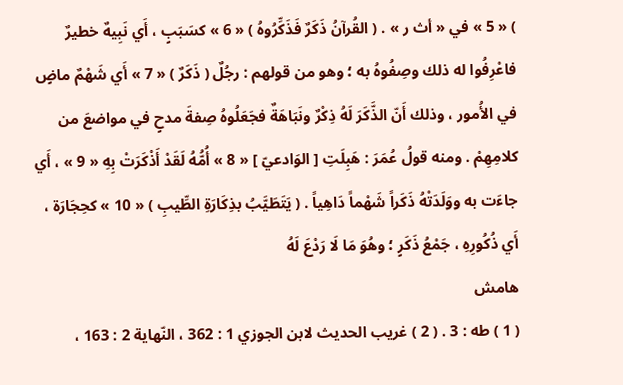) « 5 » في « أث ر » . ( القُرآنُ ذَكَرٌ فَذَكِّرُوهُ ) « 6 » كسَبَبٍ ، أَي نَبِيهٌ خطيرٌ فاعْرِفُوا له ذلك وصِفُوهُ به ؛ وهو من قولهم : رجُلٌ ( ذَكَرٌ ) « 7 » أَي شَهْمٌ ماضٍ في الأُمور ، وذلك أَنّ الذَّكَرَ لَهُ ذِكْرٌ ونَبَاهَةٌ فجَعَلُوهُ صِفةَ مدحٍ في مواضعَ من كلامِهِمْ . ومنه قولُ عُمَرَ : هَبِلَتِ [ الوَادعيّ ] « 8 » أُمُّهُ لَقَدْ أَذْكَرَتْ بِهِ « 9 » ، أَي جاءَت به ووَلَدَتْهُ ذَكَراً شَهْماً دَاهِياً . ( يَتَطَيَّبُ بذِكَارَةِ الطِّيبِ ) « 10 » كحِجَارَة ، أَي ذُكُورِهِ ، جَمْعُ ذَكَرٍ ؛ وهُوَ مَا لَا رَدْعَ لَهُ
هامش
( 1 ) طه : 3 . ( 2 ) غريب الحديث لابن الجوزي 1 : 362 ، النّهاية 2 : 163 ،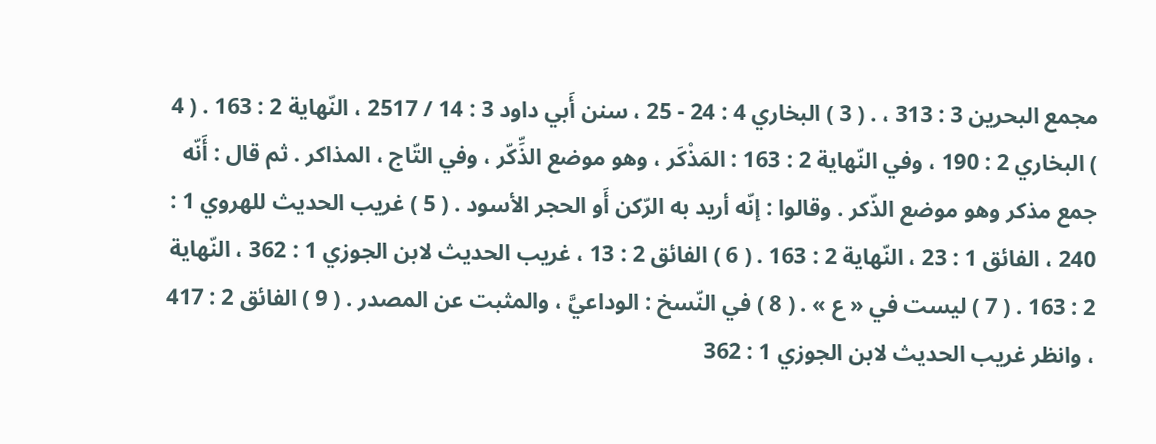مجمع البحرين 3 : 313 ، . ( 3 ) البخاري 4 : 24 - 25 ، سنن أَبي داود 3 : 14 / 2517 ، النّهاية 2 : 163 . ( 4 ) البخاري 2 : 190 ، وفي النّهاية 2 : 163 : المَذْكَر ، وهو موضع الذِّكّر ، وفي التّاج ، المذاكر . ثم قال : أَنّه جمع مذكر وهو موضع الذّكر . وقالوا : إنّه أريد به الرّكن أَو الحجر الأسود . ( 5 ) غريب الحديث للهروي 1 : 240 ، الفائق 1 : 23 ، النّهاية 2 : 163 . ( 6 ) الفائق 2 : 13 ، غريب الحديث لابن الجوزي 1 : 362 ، النّهاية 2 : 163 . ( 7 ) ليست في « ع » . ( 8 ) في النّسخ : الوداعيَّ ، والمثبت عن المصدر . ( 9 ) الفائق 2 : 417 ، وانظر غريب الحديث لابن الجوزي 1 : 362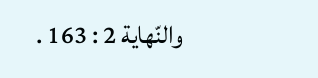والنّهاية 2 : 163 .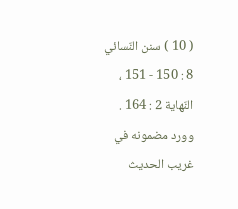( 10 ) سنن النّسائي 8 : 150 - 151 ، النّهاية 2 : 164 . وورد مضمونه في غريب الحديث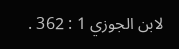لابن الجوزي 1 : 362 .